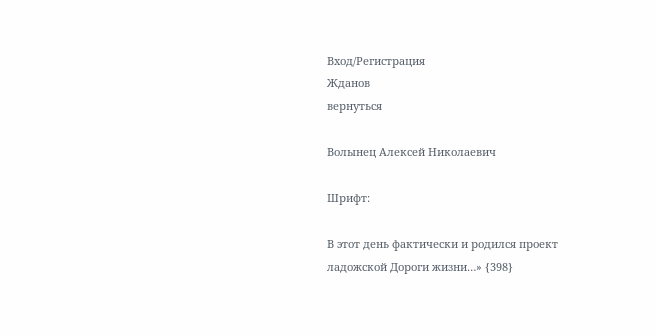Вход/Регистрация
Жданов
вернуться

Волынец Алексей Николаевич

Шрифт:

В этот день фактически и родился проект ладожской Дороги жизни…» {398}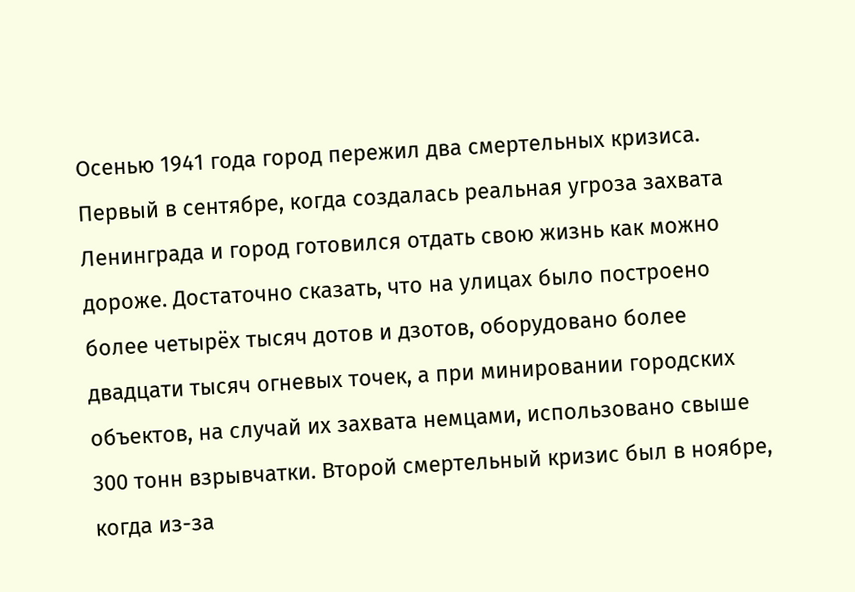Осенью 1941 года город пережил два смертельных кризиса. Первый в сентябре, когда создалась реальная угроза захвата Ленинграда и город готовился отдать свою жизнь как можно дороже. Достаточно сказать, что на улицах было построено более четырёх тысяч дотов и дзотов, оборудовано более двадцати тысяч огневых точек, а при минировании городских объектов, на случай их захвата немцами, использовано свыше 300 тонн взрывчатки. Второй смертельный кризис был в ноябре, когда из-за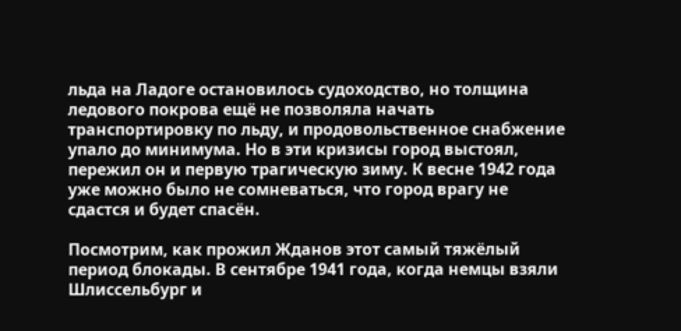льда на Ладоге остановилось судоходство, но толщина ледового покрова ещё не позволяла начать транспортировку по льду, и продовольственное снабжение упало до минимума. Но в эти кризисы город выстоял, пережил он и первую трагическую зиму. К весне 1942 года уже можно было не сомневаться, что город врагу не сдастся и будет спасён.

Посмотрим, как прожил Жданов этот самый тяжёлый период блокады. В сентябре 1941 года, когда немцы взяли Шлиссельбург и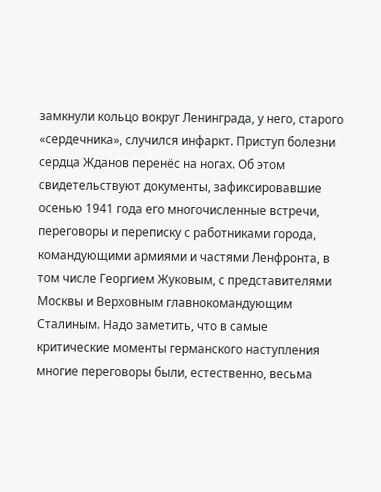замкнули кольцо вокруг Ленинграда, у него, старого «сердечника», случился инфаркт. Приступ болезни сердца Жданов перенёс на ногах. Об этом свидетельствуют документы, зафиксировавшие осенью 1941 года его многочисленные встречи, переговоры и переписку с работниками города, командующими армиями и частями Ленфронта, в том числе Георгием Жуковым, с представителями Москвы и Верховным главнокомандующим Сталиным. Надо заметить, что в самые критические моменты германского наступления многие переговоры были, естественно, весьма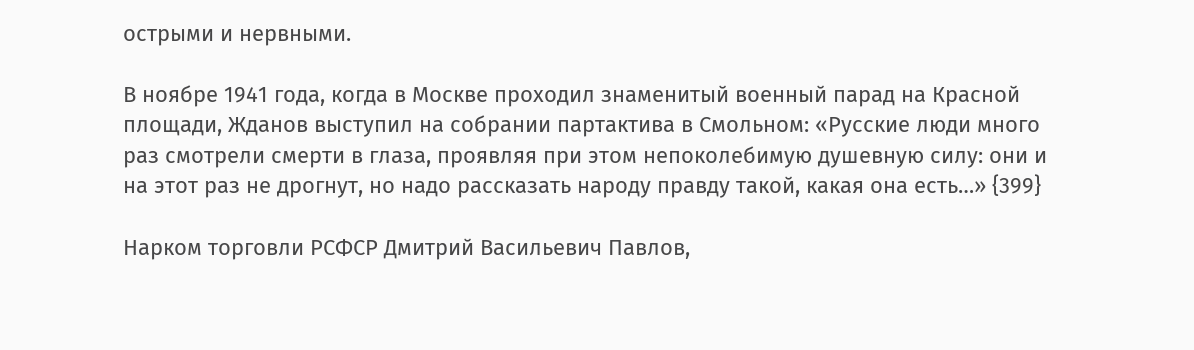острыми и нервными.

В ноябре 1941 года, когда в Москве проходил знаменитый военный парад на Красной площади, Жданов выступил на собрании партактива в Смольном: «Русские люди много раз смотрели смерти в глаза, проявляя при этом непоколебимую душевную силу: они и на этот раз не дрогнут, но надо рассказать народу правду такой, какая она есть…» {399}

Нарком торговли РСФСР Дмитрий Васильевич Павлов,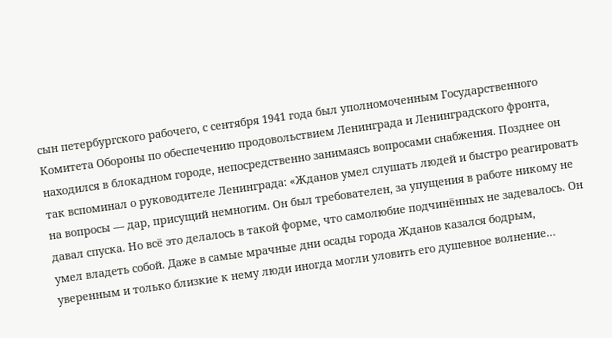сын петербургского рабочего, с сентября 1941 года был уполномоченным Государственного Комитета Обороны по обеспечению продовольствием Ленинграда и Ленинградского фронта, находился в блокадном городе, непосредственно занимаясь вопросами снабжения. Позднее он так вспоминал о руководителе Ленинграда: «Жданов умел слушать людей и быстро реагировать на вопросы — дар, присущий немногим. Он был требователен, за упущения в работе никому не давал спуска. Но всё это делалось в такой форме, что самолюбие подчинённых не задевалось. Он умел владеть собой. Даже в самые мрачные дни осады города Жданов казался бодрым, уверенным и только близкие к нему люди иногда могли уловить его душевное волнение…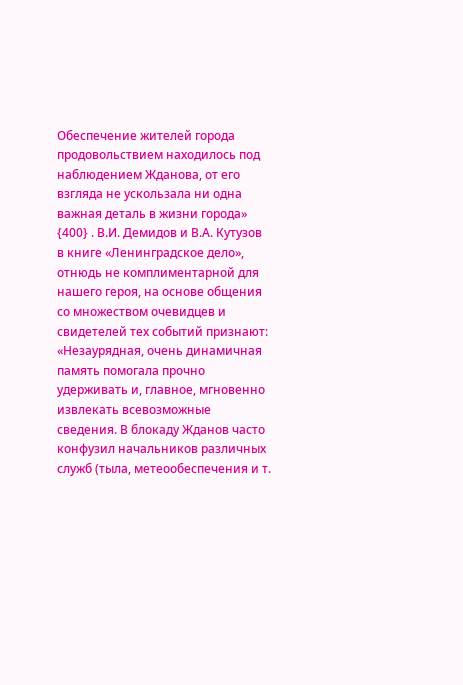Обеспечение жителей города продовольствием находилось под наблюдением Жданова, от его взгляда не ускользала ни одна важная деталь в жизни города» {400} . В.И. Демидов и В.А. Кутузов в книге «Ленинградское дело», отнюдь не комплиментарной для нашего героя, на основе общения со множеством очевидцев и свидетелей тех событий признают: «Незаурядная, очень динамичная память помогала прочно удерживать и, главное, мгновенно извлекать всевозможные сведения. В блокаду Жданов часто конфузил начальников различных служб (тыла, метеообеспечения и т.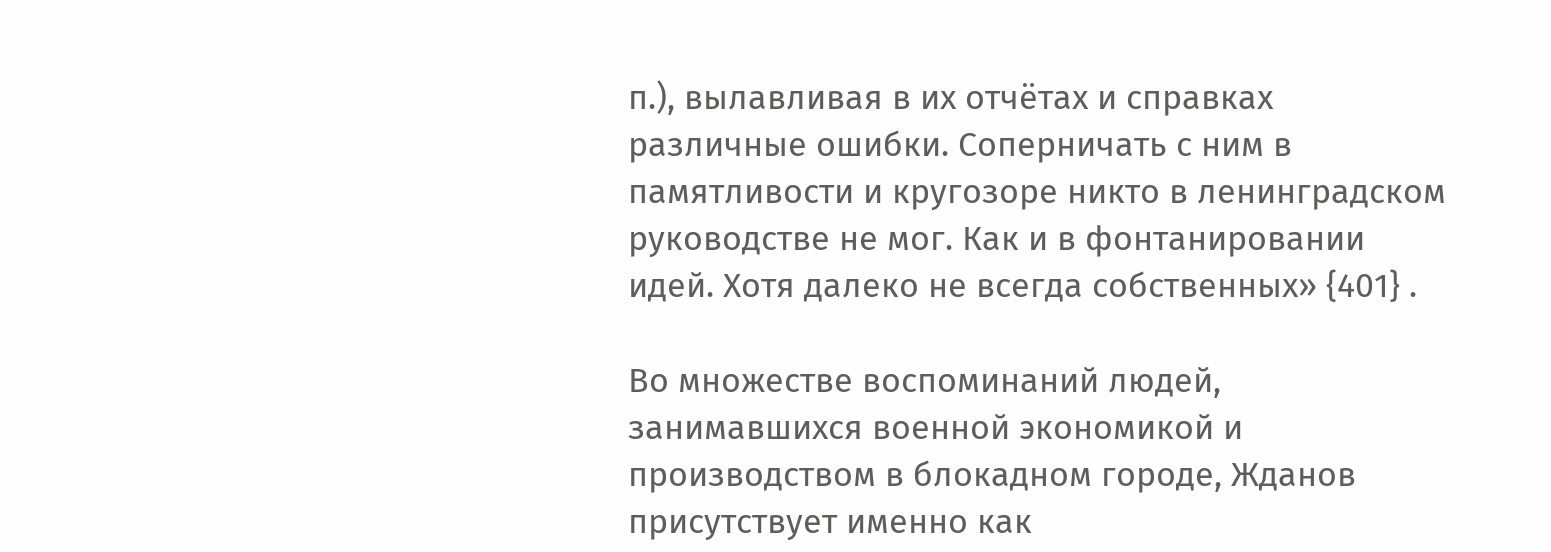п.), вылавливая в их отчётах и справках различные ошибки. Соперничать с ним в памятливости и кругозоре никто в ленинградском руководстве не мог. Как и в фонтанировании идей. Хотя далеко не всегда собственных» {401} .

Во множестве воспоминаний людей, занимавшихся военной экономикой и производством в блокадном городе, Жданов присутствует именно как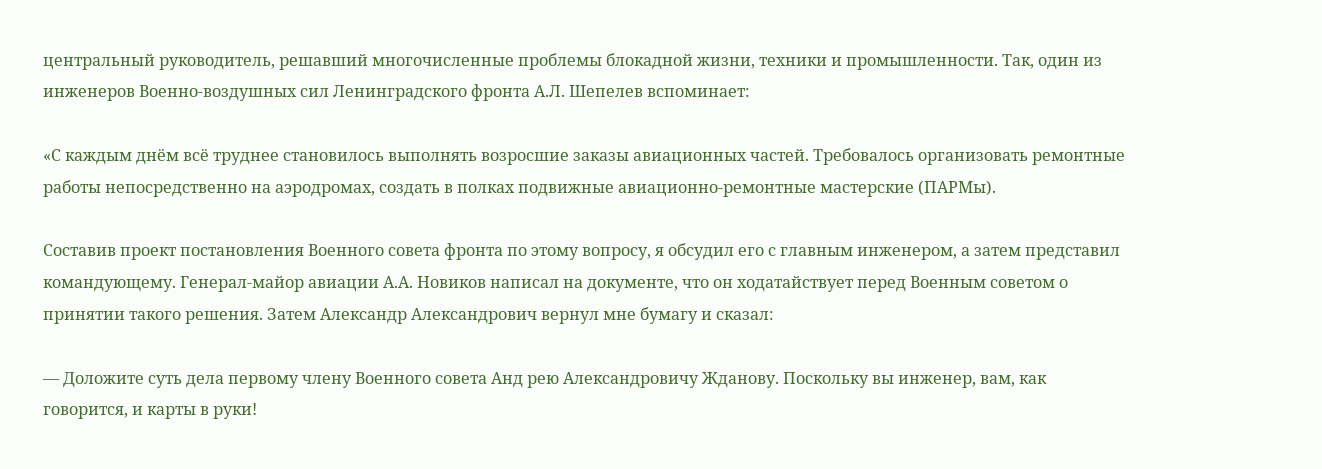центральный руководитель, решавший многочисленные проблемы блокадной жизни, техники и промышленности. Так, один из инженеров Военно-воздушных сил Ленинградского фронта А.Л. Шепелев вспоминает:

«С каждым днём всё труднее становилось выполнять возросшие заказы авиационных частей. Требовалось организовать ремонтные работы непосредственно на аэродромах, создать в полках подвижные авиационно-ремонтные мастерские (ПАРМы).

Составив проект постановления Военного совета фронта по этому вопросу, я обсудил его с главным инженером, а затем представил командующему. Генерал-майор авиации А.А. Новиков написал на документе, что он ходатайствует перед Военным советом о принятии такого решения. Затем Александр Александрович вернул мне бумагу и сказал:

— Доложите суть дела первому члену Военного совета Анд рею Александровичу Жданову. Поскольку вы инженер, вам, как говорится, и карты в руки!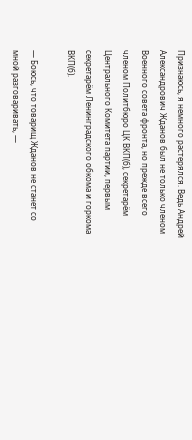Признаюсь, я немного растерялся. Ведь Андрей Александрович Жданов был не только членом Военного совета фронта, но прежде всего членом Политбюро ЦК ВКП(б), секретарём Центрального Комитета партии, первым секретарём Ленинградского обкома и горкома ВКП(б).

— Боюсь, что товарищ Жданов не станет со мной разговаривать, —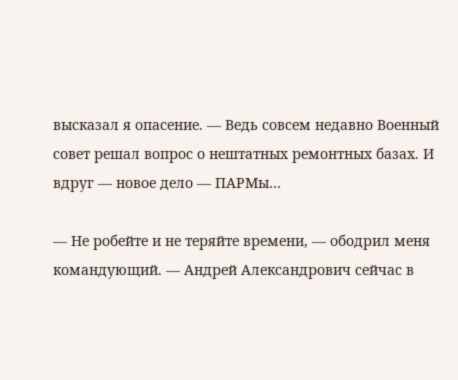высказал я опасение. — Ведь совсем недавно Военный совет решал вопрос о нештатных ремонтных базах. И вдруг — новое дело — ПАРМы…

— Не робейте и не теряйте времени, — ободрил меня командующий. — Андрей Александрович сейчас в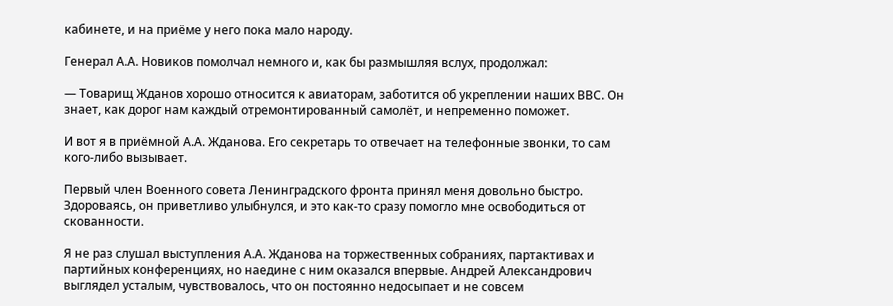кабинете, и на приёме у него пока мало народу.

Генерал А.А. Новиков помолчал немного и, как бы размышляя вслух, продолжал:

— Товарищ Жданов хорошо относится к авиаторам, заботится об укреплении наших ВВС. Он знает, как дорог нам каждый отремонтированный самолёт, и непременно поможет.

И вот я в приёмной А.А. Жданова. Его секретарь то отвечает на телефонные звонки, то сам кого-либо вызывает.

Первый член Военного совета Ленинградского фронта принял меня довольно быстро. Здороваясь, он приветливо улыбнулся, и это как-то сразу помогло мне освободиться от скованности.

Я не раз слушал выступления А.А. Жданова на торжественных собраниях, партактивах и партийных конференциях, но наедине с ним оказался впервые. Андрей Александрович выглядел усталым, чувствовалось, что он постоянно недосыпает и не совсем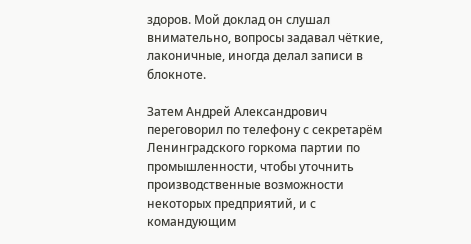здоров. Мой доклад он слушал внимательно, вопросы задавал чёткие, лаконичные, иногда делал записи в блокноте.

Затем Андрей Александрович переговорил по телефону с секретарём Ленинградского горкома партии по промышленности, чтобы уточнить производственные возможности некоторых предприятий, и с командующим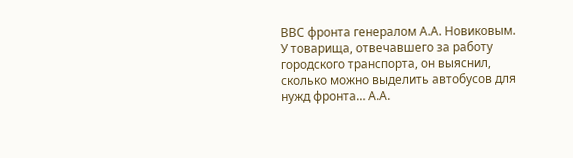ВВС фронта генералом А.А. Новиковым. У товарища, отвечавшего за работу городского транспорта, он выяснил, сколько можно выделить автобусов для нужд фронта… А.А.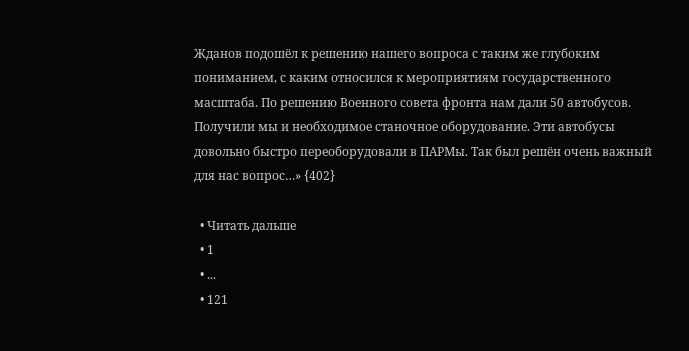Жданов подошёл к решению нашего вопроса с таким же глубоким пониманием, с каким относился к мероприятиям государственного масштаба. По решению Военного совета фронта нам дали 50 автобусов. Получили мы и необходимое станочное оборудование. Эти автобусы довольно быстро переоборудовали в ПАРМы. Так был решён очень важный для нас вопрос…» {402}

  • Читать дальше
  • 1
  • ...
  • 121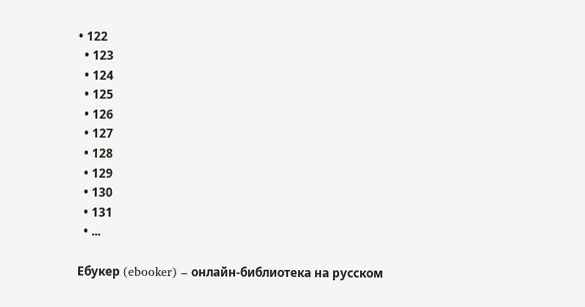• 122
  • 123
  • 124
  • 125
  • 126
  • 127
  • 128
  • 129
  • 130
  • 131
  • ...

Ебукер (ebooker) – онлайн-библиотека на русском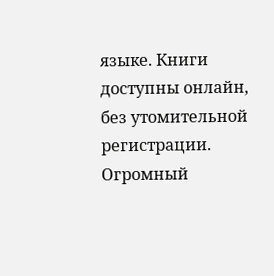языке. Книги доступны онлайн, без утомительной регистрации. Огромный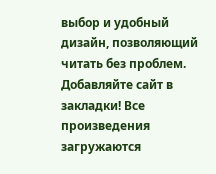выбор и удобный дизайн, позволяющий читать без проблем. Добавляйте сайт в закладки! Все произведения загружаются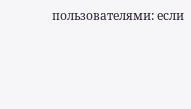пользователями: если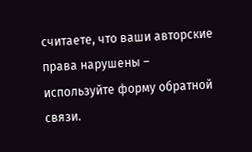считаете, что ваши авторские права нарушены – используйте форму обратной связи.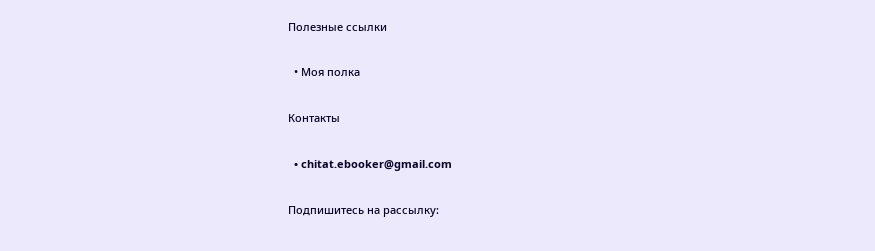Полезные ссылки

  • Моя полка

Контакты

  • chitat.ebooker@gmail.com

Подпишитесь на рассылку: